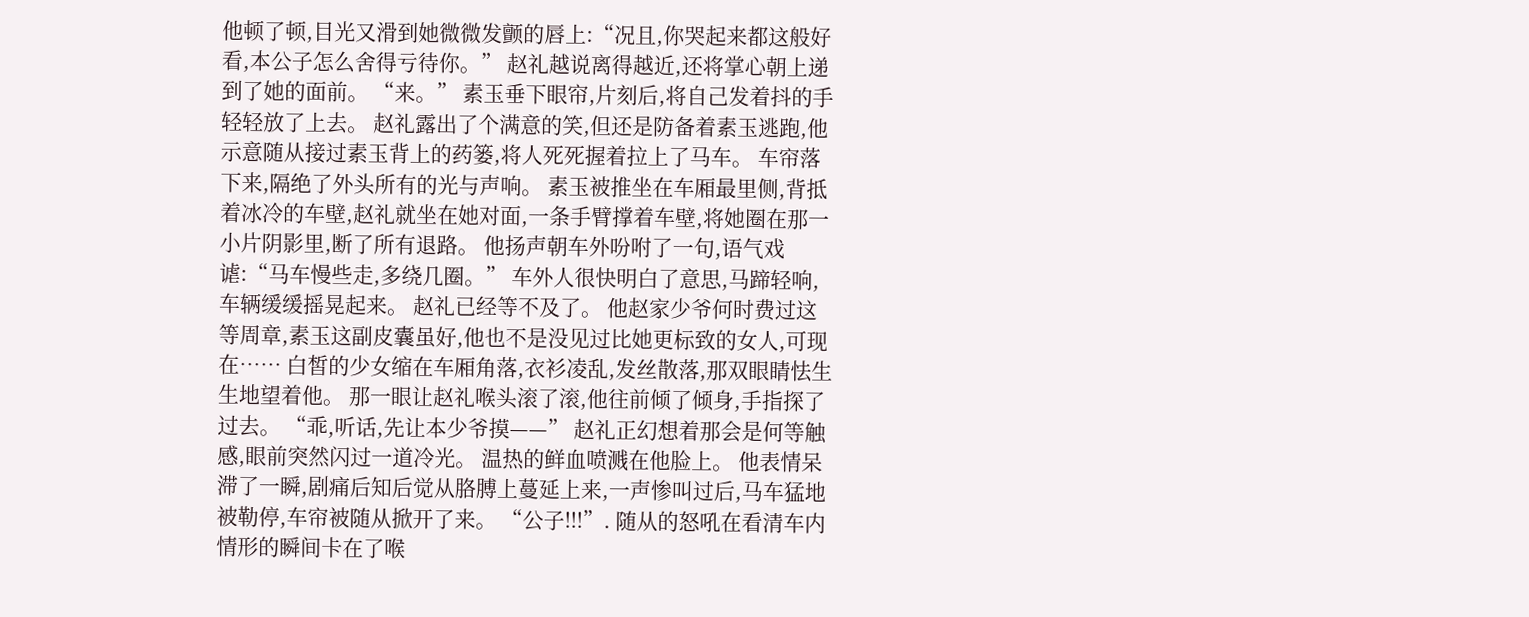他顿了顿,目光又滑到她微微发颤的唇上:“况且,你哭起来都这般好看,本公子怎么舍得亏待你。” 赵礼越说离得越近,还将掌心朝上递到了她的面前。 “来。” 素玉垂下眼帘,片刻后,将自己发着抖的手轻轻放了上去。 赵礼露出了个满意的笑,但还是防备着素玉逃跑,他示意随从接过素玉背上的药篓,将人死死握着拉上了马车。 车帘落下来,隔绝了外头所有的光与声响。 素玉被推坐在车厢最里侧,背抵着冰冷的车壁,赵礼就坐在她对面,一条手臂撑着车壁,将她圈在那一小片阴影里,断了所有退路。 他扬声朝车外吩咐了一句,语气戏谑:“马车慢些走,多绕几圈。” 车外人很快明白了意思,马蹄轻响,车辆缓缓摇晃起来。 赵礼已经等不及了。 他赵家少爷何时费过这等周章,素玉这副皮囊虽好,他也不是没见过比她更标致的女人,可现在…… 白皙的少女缩在车厢角落,衣衫凌乱,发丝散落,那双眼睛怯生生地望着他。 那一眼让赵礼喉头滚了滚,他往前倾了倾身,手指探了过去。 “乖,听话,先让本少爷摸——” 赵礼正幻想着那会是何等触感,眼前突然闪过一道冷光。 温热的鲜血喷溅在他脸上。 他表情呆滞了一瞬,剧痛后知后觉从胳膊上蔓延上来,一声惨叫过后,马车猛地被勒停,车帘被随从掀开了来。 “公子!!!”. 随从的怒吼在看清车内情形的瞬间卡在了喉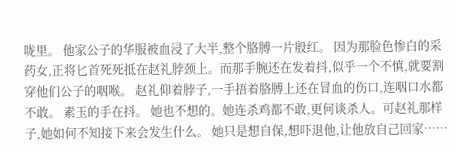咙里。 他家公子的华服被血浸了大半,整个胳膊一片殷红。 因为那脸色惨白的采药女,正将匕首死死抵在赵礼脖颈上。而那手腕还在发着抖,似乎一个不慎,就要割穿他们公子的咽喉。 赵礼仰着脖子,一手捂着胳膊上还在冒血的伤口,连咽口水都不敢。 素玉的手在抖。 她也不想的。她连杀鸡都不敢,更何谈杀人。可赵礼那样子,她如何不知接下来会发生什么。 她只是想自保,想吓退他,让他放自己回家……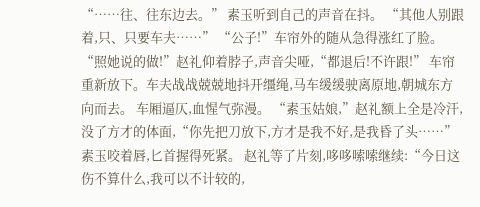“……往、往东边去。” 素玉听到自己的声音在抖。 “其他人别跟着,只、只要车夫……” “公子!”车帘外的随从急得涨红了脸。 “照她说的做!”赵礼仰着脖子,声音尖哑,“都退后!不许跟!” 车帘重新放下。车夫战战兢兢地抖开缰绳,马车缓缓驶离原地,朝城东方向而去。 车厢逼仄,血惺气弥漫。 “素玉姑娘,”赵礼额上全是冷汗,没了方才的体面,“你先把刀放下,方才是我不好,是我昏了头……” 素玉咬着唇,匕首握得死紧。 赵礼等了片刻,哆哆嗦嗦继续:“今日这伤不算什么,我可以不计较的,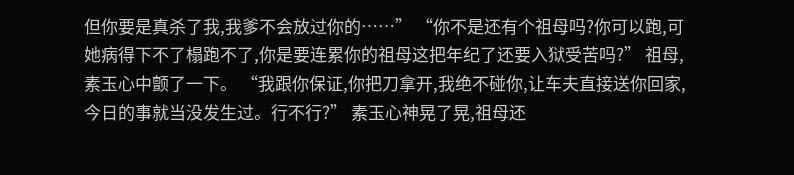但你要是真杀了我,我爹不会放过你的……” “你不是还有个祖母吗?你可以跑,可她病得下不了榻跑不了,你是要连累你的祖母这把年纪了还要入狱受苦吗?” 祖母,素玉心中颤了一下。 “我跟你保证,你把刀拿开,我绝不碰你,让车夫直接送你回家,今日的事就当没发生过。行不行?” 素玉心神晃了晃,祖母还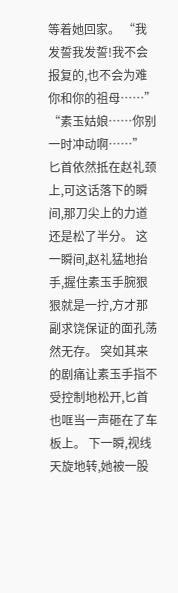等着她回家。 “我发誓我发誓!我不会报复的,也不会为难你和你的祖母……” “素玉姑娘……你别一时冲动啊……” 匕首依然抵在赵礼颈上,可这话落下的瞬间,那刀尖上的力道还是松了半分。 这一瞬间,赵礼猛地抬手,握住素玉手腕狠狠就是一拧,方才那副求饶保证的面孔荡然无存。 突如其来的剧痛让素玉手指不受控制地松开,匕首也哐当一声砸在了车板上。 下一瞬,视线天旋地转,她被一股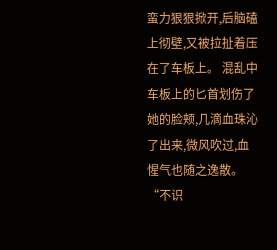蛮力狠狠掀开,后脑磕上彻壁,又被拉扯着压在了车板上。 混乱中车板上的匕首划伤了她的脸颊,几滴血珠沁了出来,微风吹过,血惺气也随之逸散。 “不识